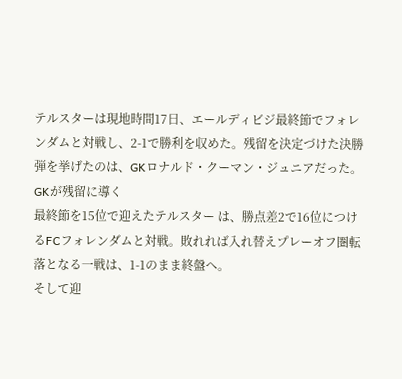テルスターは現地時間17日、エールディビジ最終節でフォレンダムと対戦し、2-1で勝利を収めた。残留を決定づけた決勝弾を挙げたのは、GKロナルド・クーマン・ジュニアだった。
GKが残留に導く
最終節を15位で迎えたテルスター は、勝点差2で16位につけるFCフォレンダムと対戦。敗れれば入れ替えプレーオフ圏転落となる一戦は、1-1のまま終盤へ。
そして迎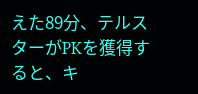えた89分、テルスターがPKを獲得すると、キ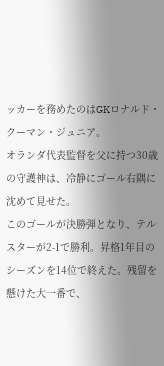ッカーを務めたのはGKロナルド・クーマン・ジュニア。
オランダ代表監督を父に持つ30歳の守護神は、冷静にゴール右隅に沈めて見せた。
このゴールが決勝弾となり、テルスターが2-1で勝利。昇格1年目のシーズンを14位で終えた。残留を懸けた大一番で、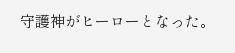守護神がヒーローとなった。